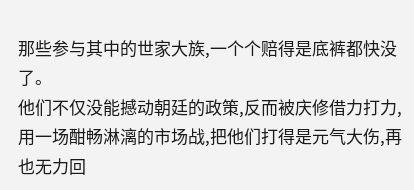那些参与其中的世家大族,一个个赔得是底裤都快没了。
他们不仅没能撼动朝廷的政策,反而被庆修借力打力,用一场酣畅淋漓的市场战,把他们打得是元气大伤,再也无力回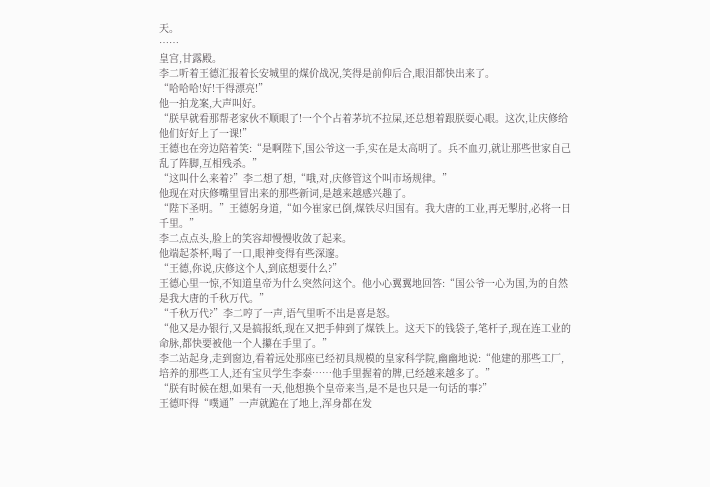天。
……
皇宫,甘露殿。
李二听着王德汇报着长安城里的煤价战况,笑得是前仰后合,眼泪都快出来了。
“哈哈哈!好!干得漂亮!”
他一拍龙案,大声叫好。
“朕早就看那帮老家伙不顺眼了!一个个占着茅坑不拉屎,还总想着跟朕耍心眼。这次,让庆修给他们好好上了一课!”
王德也在旁边陪着笑:“是啊陛下,国公爷这一手,实在是太高明了。兵不血刃,就让那些世家自己乱了阵脚,互相残杀。”
“这叫什么来着?”李二想了想,“哦,对,庆修管这个叫市场规律。”
他现在对庆修嘴里冒出来的那些新词,是越来越感兴趣了。
“陛下圣明。”王德躬身道,“如今崔家已倒,煤铁尽归国有。我大唐的工业,再无掣肘,必将一日千里。”
李二点点头,脸上的笑容却慢慢收敛了起来。
他端起茶杯,喝了一口,眼神变得有些深邃。
“王德,你说,庆修这个人,到底想要什么?”
王德心里一惊,不知道皇帝为什么突然问这个。他小心翼翼地回答:“国公爷一心为国,为的自然是我大唐的千秋万代。”
“千秋万代?”李二哼了一声,语气里听不出是喜是怒。
“他又是办银行,又是搞报纸,现在又把手伸到了煤铁上。这天下的钱袋子,笔杆子,现在连工业的命脉,都快要被他一个人攥在手里了。”
李二站起身,走到窗边,看着远处那座已经初具规模的皇家科学院,幽幽地说:“他建的那些工厂,培养的那些工人,还有宝贝学生李泰……他手里握着的牌,已经越来越多了。”
“朕有时候在想,如果有一天,他想换个皇帝来当,是不是也只是一句话的事?”
王德吓得“噗通”一声就跪在了地上,浑身都在发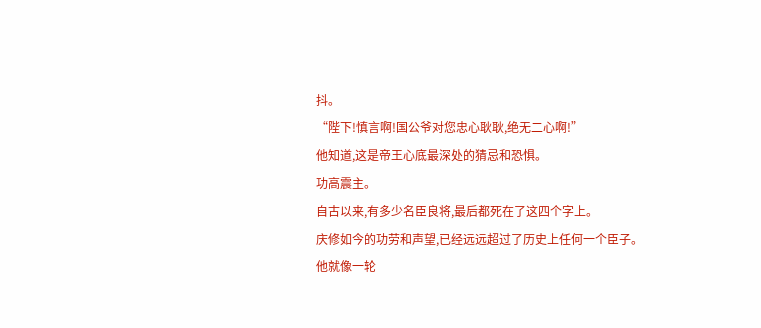抖。
“陛下!慎言啊!国公爷对您忠心耿耿,绝无二心啊!”
他知道,这是帝王心底最深处的猜忌和恐惧。
功高震主。
自古以来,有多少名臣良将,最后都死在了这四个字上。
庆修如今的功劳和声望,已经远远超过了历史上任何一个臣子。
他就像一轮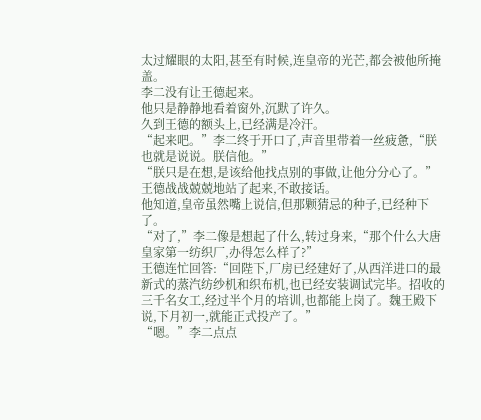太过耀眼的太阳,甚至有时候,连皇帝的光芒,都会被他所掩盖。
李二没有让王德起来。
他只是静静地看着窗外,沉默了许久。
久到王德的额头上,已经满是冷汗。
“起来吧。”李二终于开口了,声音里带着一丝疲惫,“朕也就是说说。朕信他。”
“朕只是在想,是该给他找点别的事做,让他分分心了。”
王德战战兢兢地站了起来,不敢接话。
他知道,皇帝虽然嘴上说信,但那颗猜忌的种子,已经种下了。
“对了,”李二像是想起了什么,转过身来,“那个什么大唐皇家第一纺织厂,办得怎么样了?”
王德连忙回答:“回陛下,厂房已经建好了,从西洋进口的最新式的蒸汽纺纱机和织布机,也已经安装调试完毕。招收的三千名女工,经过半个月的培训,也都能上岗了。魏王殿下说,下月初一,就能正式投产了。”
“嗯。”李二点点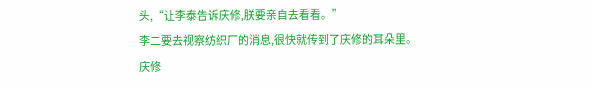头,“让李泰告诉庆修,朕要亲自去看看。”
李二要去视察纺织厂的消息,很快就传到了庆修的耳朵里。
庆修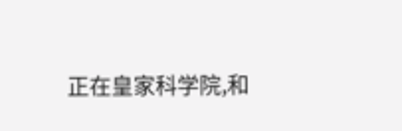正在皇家科学院,和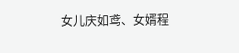女儿庆如鸢、女婿程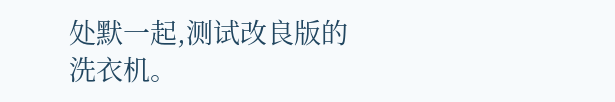处默一起,测试改良版的洗衣机。